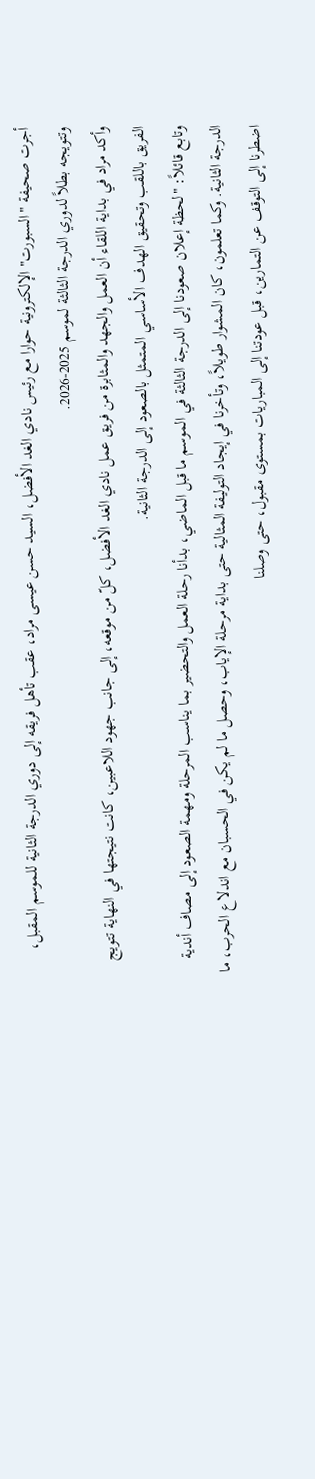أجرت صحيفة "السبورت" الإلكترونية حوارا مع رئيس نادي الغد الأفضل، السيد حسن عيسى مراد، عقب تأهل فريقه إلى دوري الدرجة الثانية للموسم المقبل، وتتويجه بطلاً لدوري الدرجة الثالثة لموسم 2025-2026.
وأكد مراد في بداية اللقاء أن العمل والجهد والمثابرة من فريق عمل نادي الغد الأفضل، كلّ من موقعه، إلى جانب جهود اللاعبين، كانت نتيجتها في النهاية تتويج الفريق باللقب وتحقيق الهدف الأساسي المتمثل بالصعود إلى الدرجة الثانية.
وتابع قائلاً: "لحظة إعلان صعودنا إلى الدرجة الثالثة في الموسم ما قبل الماضي، بدأنا رحلة العمل والتحضير بما يناسب المرحلة ومهمة الصعود إلى مصاف أندية الدرجة الثانية. وكما تعلمون، كان المشوار طويلاً، وتأخرنا في إيجاد التوليفة المثالية حتى بداية مرحلة الإياب، وحصل ما لم يكن في الحسبان مع اندلاع الحرب، ما اضطرنا إلى التوقف عن التمارين، قبل عودتنا إلى المباريات بمستوى مقبول، حتى وصلنا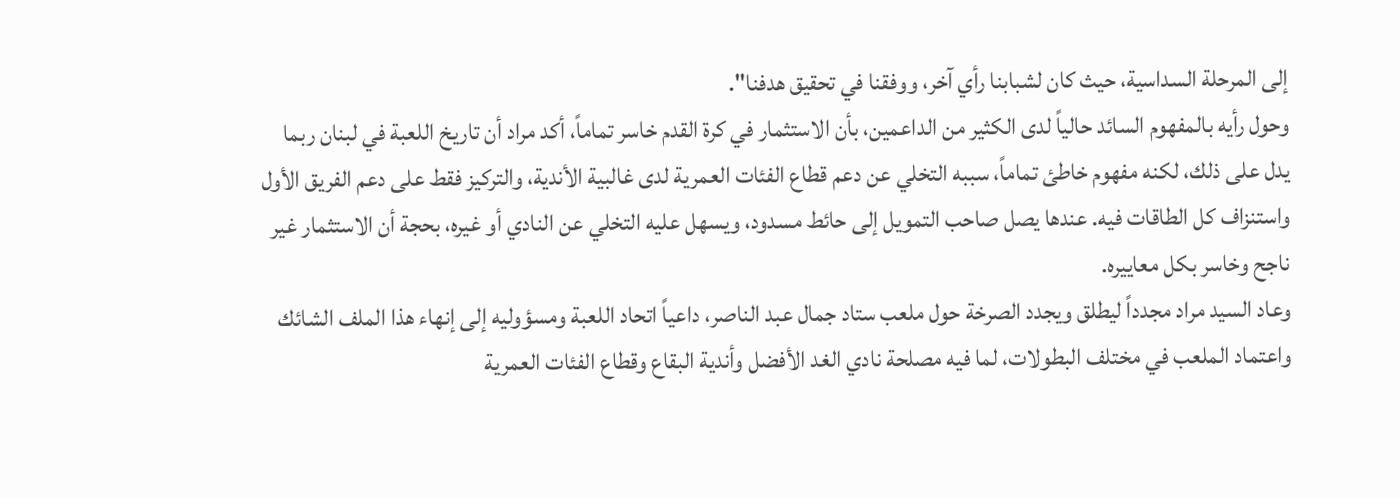إلى المرحلة السداسية، حيث كان لشبابنا رأي آخر، ووفقنا في تحقيق هدفنا".
وحول رأيه بالمفهوم السائد حالياً لدى الكثير من الداعمين، بأن الاستثمار في كرة القدم خاسر تماماً، أكد مراد أن تاريخ اللعبة في لبنان ربما يدل على ذلك، لكنه مفهوم خاطئ تماماً، سببه التخلي عن دعم قطاع الفئات العمرية لدى غالبية الأندية، والتركيز فقط على دعم الفريق الأول واستنزاف كل الطاقات فيه. عندها يصل صاحب التمويل إلى حائط مسدود، ويسهل عليه التخلي عن النادي أو غيره، بحجة أن الاستثمار غير ناجح وخاسر بكل معاييره.
وعاد السيد مراد مجدداً ليطلق ويجدد الصرخة حول ملعب ستاد جمال عبد الناصر، داعياً اتحاد اللعبة ومسؤوليه إلى إنهاء هذا الملف الشائك واعتماد الملعب في مختلف البطولات، لما فيه مصلحة نادي الغد الأفضل وأندية البقاع وقطاع الفئات العمرية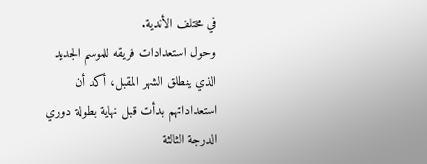في مختلف الأندية.
وحول استعدادات فريقه للموسم الجديد الذي ينطلق الشهر المقبل، أكد أن استعداداتهم بدأت قبل نهاية بطولة دوري الدرجة الثالثة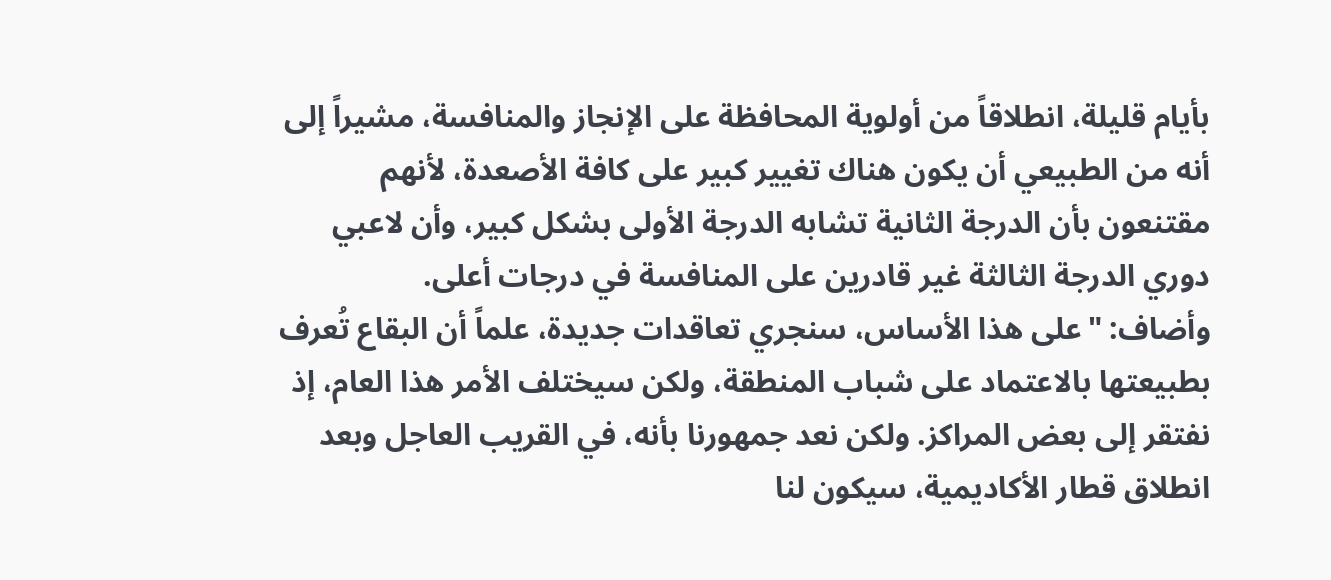بأيام قليلة، انطلاقاً من أولوية المحافظة على الإنجاز والمنافسة، مشيراً إلى أنه من الطبيعي أن يكون هناك تغيير كبير على كافة الأصعدة، لأنهم مقتنعون بأن الدرجة الثانية تشابه الدرجة الأولى بشكل كبير، وأن لاعبي دوري الدرجة الثالثة غير قادرين على المنافسة في درجات أعلى.
وأضاف: "على هذا الأساس، سنجري تعاقدات جديدة، علماً أن البقاع تُعرف بطبيعتها بالاعتماد على شباب المنطقة، ولكن سيختلف الأمر هذا العام، إذ نفتقر إلى بعض المراكز. ولكن نعد جمهورنا بأنه، في القريب العاجل وبعد انطلاق قطار الأكاديمية، سيكون لنا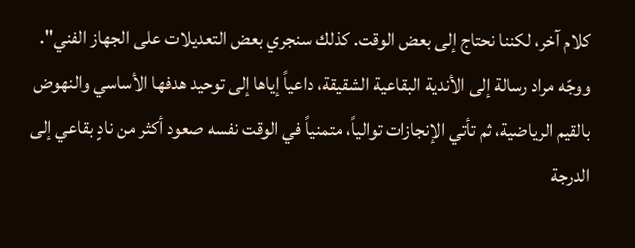كلام آخر، لكننا نحتاج إلى بعض الوقت. كذلك سنجري بعض التعديلات على الجهاز الفني".
ووجّه مراد رسالة إلى الأندية البقاعية الشقيقة، داعياً إياها إلى توحيد هدفها الأساسي والنهوض بالقيم الرياضية، ثم تأتي الإنجازات توالياً، متمنياً في الوقت نفسه صعود أكثر من نادٍ بقاعي إلى الدرجة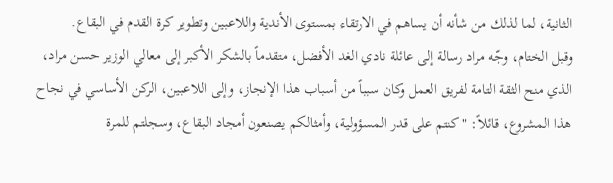الثانية، لما لذلك من شأنه أن يساهم في الارتقاء بمستوى الأندية واللاعبين وتطوير كرة القدم في البقاع.
وقبل الختام، وجّه مراد رسالة إلى عائلة نادي الغد الأفضل، متقدماً بالشكر الأكبر إلى معالي الوزير حسن مراد، الذي منح الثقة التامة لفريق العمل وكان سبباً من أسباب هذا الإنجاز، وإلى اللاعبين، الركن الأساسي في نجاح هذا المشروع، قائلاً: "كنتم على قدر المسؤولية، وأمثالكم يصنعون أمجاد البقاع، وسجلتم للمرة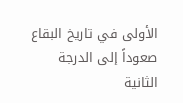الأولى في تاريخ البقاع صعوداً إلى الدرجة الثانية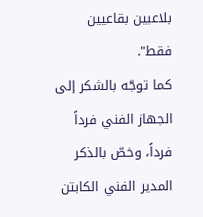بلاعبين بقاعيين فقط".
كما توجّه بالشكر إلى الجهاز الفني فرداً فرداً، وخصّ بالذكر المدير الفني الكابتن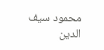محمود سيف الدين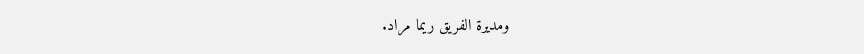ومديرة الفريق ريما مراد.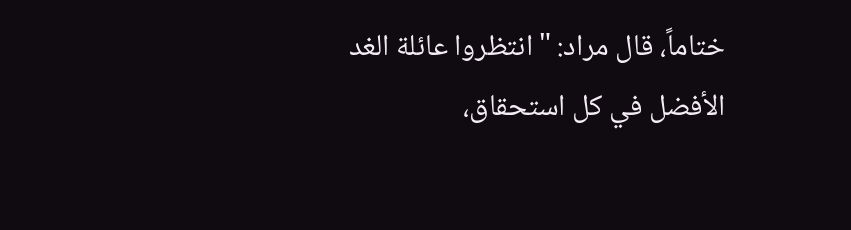ختاماً، قال مراد: "انتظروا عائلة الغد الأفضل في كل استحقاق،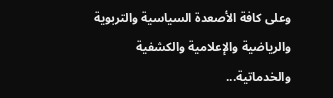وعلى كافة الأصعدة السياسية والتربوية والرياضية والإعلامية والكشفية والخدماتية...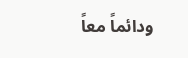ودائماً معاً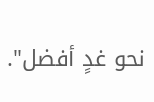نحو غدٍ أفضل".